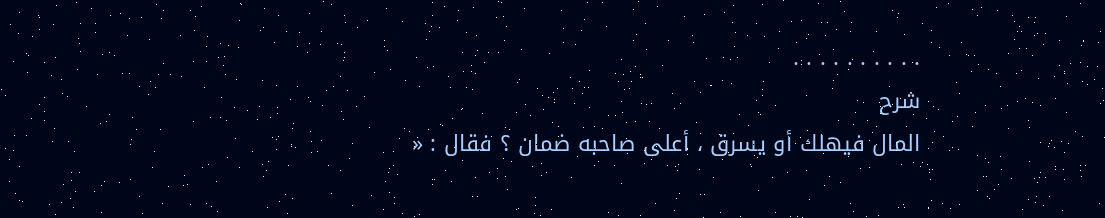. . . . . . . . . .
شرح
المال فيهلك أو يسرق ، أعلى صاحبه ضمان ؟ فقال : «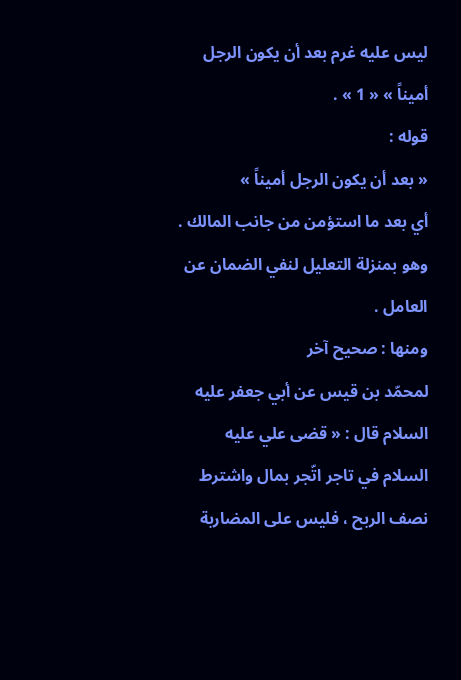ليس عليه غرم بعد أن يكون الرجل أميناً » « 1 » .
قوله :
« بعد أن يكون الرجل أميناً »
أي بعد ما استؤمن من جانب المالك . وهو بمنزلة التعليل لنفي الضمان عن العامل .
ومنها : صحيح آخر
لمحمّد بن قيس عن أبي جعفر عليه السلام قال : « قضى علي عليه السلام في تاجر اتّجر بمال واشترط نصف الربح ، فليس على المضاربة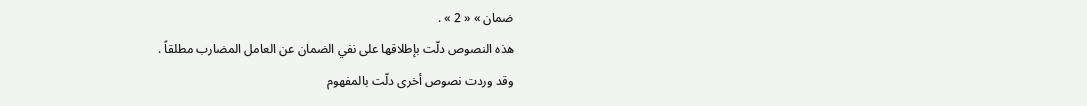ضمان » « 2 » .
هذه النصوص دلّت بإطلاقها على نفي الضمان عن العامل المضارب مطلقاً .
وقد وردت نصوص أخرى دلّت بالمفهوم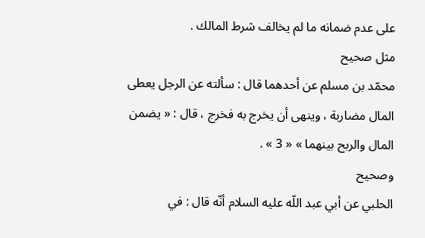على عدم ضمانه ما لم يخالف شرط المالك .
مثل صحيح
محمّد بن مسلم عن أحدهما قال : سألته عن الرجل يعطى المال مضاربة ، وينهى أن يخرج به فخرج ، قال : « يضمن المال والربح بينهما » « 3 » .
وصحيح
الحلبي عن أبي عبد اللّه عليه السلام أنّه قال : في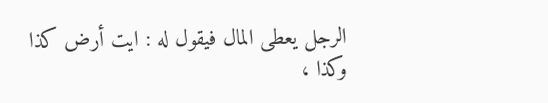الرجل يعطى المال فيقول له : ايت أرض كذا وكذا ،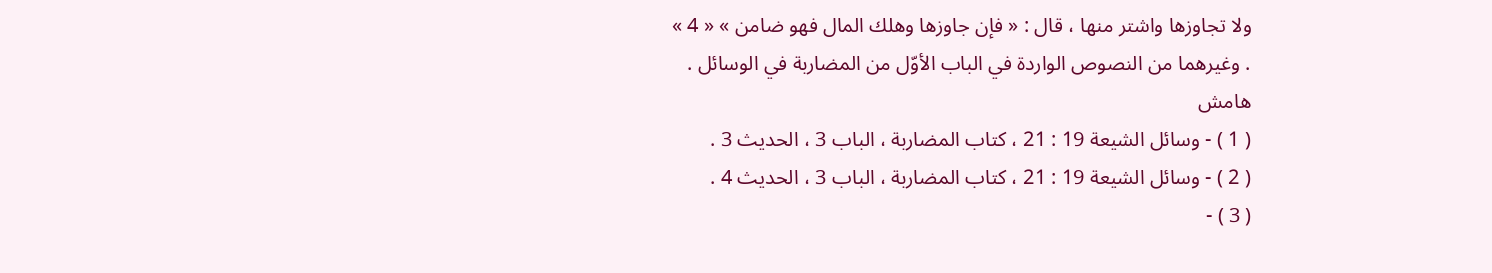ولا تجاوزها واشتر منها ، قال : « فإن جاوزها وهلك المال فهو ضامن » « 4 »
. وغيرهما من النصوص الواردة في الباب الأوّل من المضاربة في الوسائل .
هامش
( 1 ) - وسائل الشيعة 19 : 21 ، كتاب المضاربة ، الباب 3 ، الحديث 3 .
( 2 ) - وسائل الشيعة 19 : 21 ، كتاب المضاربة ، الباب 3 ، الحديث 4 .
( 3 ) -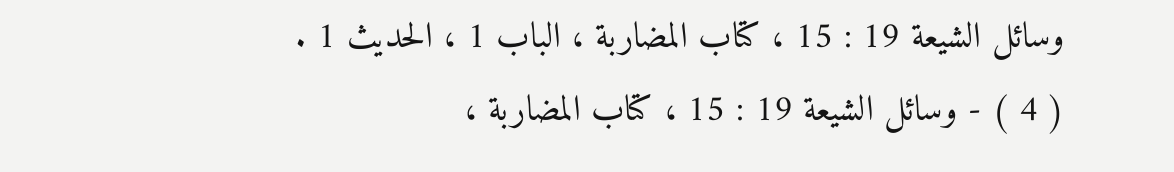وسائل الشيعة 19 : 15 ، كتاب المضاربة ، الباب 1 ، الحديث 1 .
( 4 ) - وسائل الشيعة 19 : 15 ، كتاب المضاربة ،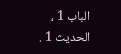الباب 1 ، الحديث 1 .